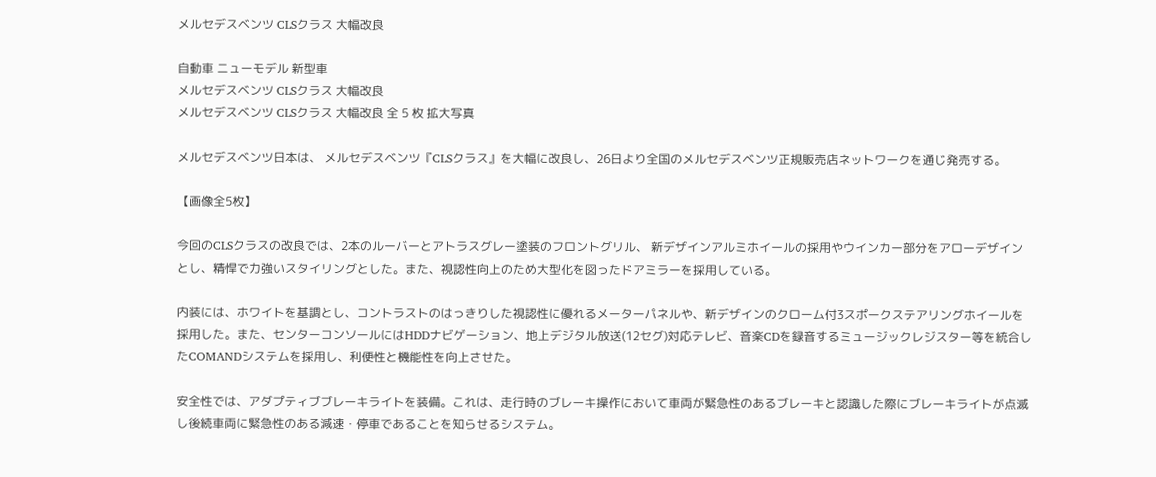メルセデスベンツ CLSクラス 大幅改良

自動車 ニューモデル 新型車
メルセデスベンツ CLSクラス 大幅改良
メルセデスベンツ CLSクラス 大幅改良 全 5 枚 拡大写真

メルセデスベンツ日本は、 メルセデスベンツ『CLSクラス』を大幅に改良し、26日より全国のメルセデスベンツ正規販売店ネットワークを通じ発売する。

【画像全5枚】

今回のCLSクラスの改良では、2本のルーバーとアトラスグレー塗装のフロントグリル、 新デザインアルミホイールの採用やウインカー部分をアローデザインとし、精悍で力強いスタイリングとした。また、視認性向上のため大型化を図ったドアミラーを採用している。

内装には、ホワイトを基調とし、コントラストのはっきりした視認性に優れるメーターパネルや、新デザインのクローム付3スポークステアリングホイールを採用した。また、センターコンソールにはHDDナビゲーション、地上デジタル放送(12セグ)対応テレビ、音楽CDを録音するミュージックレジスター等を統合したCOMANDシステムを採用し、利便性と機能性を向上させた。

安全性では、アダプティブブレーキライトを装備。これは、走行時のブレーキ操作において車両が緊急性のあるブレーキと認識した際にブレーキライトが点滅し後続車両に緊急性のある減速・停車であることを知らせるシステム。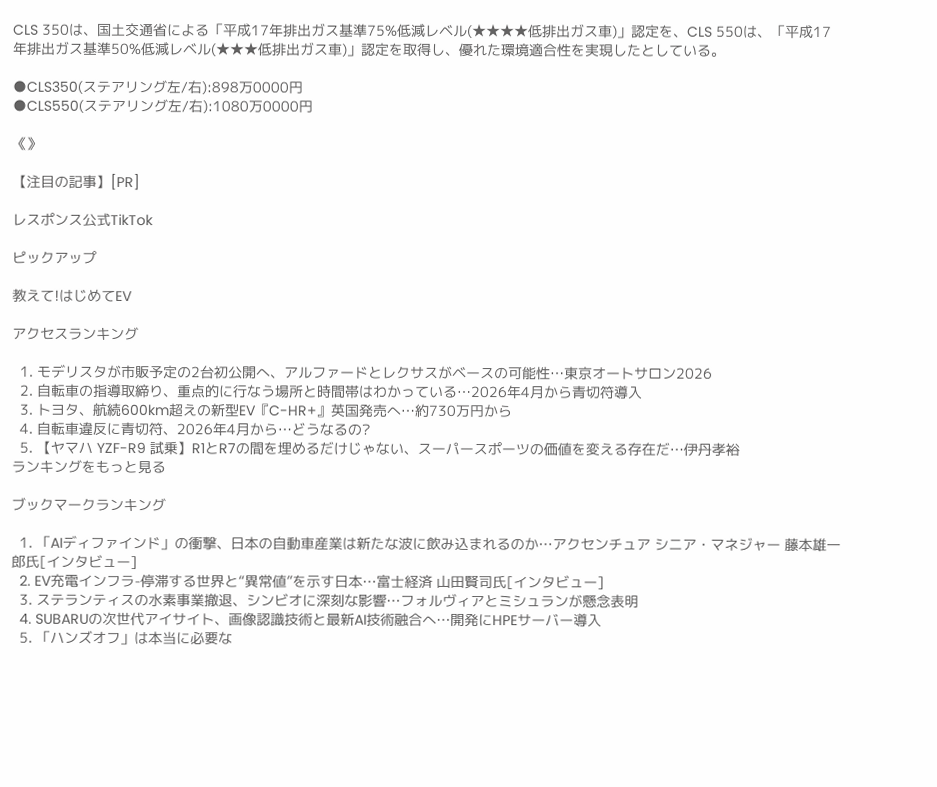CLS 350は、国土交通省による「平成17年排出ガス基準75%低減レベル(★★★★低排出ガス車)」認定を、CLS 550は、「平成17年排出ガス基準50%低減レベル(★★★低排出ガス車)」認定を取得し、優れた環境適合性を実現したとしている。

●CLS350(ステアリング左/右):898万0000円
●CLS550(ステアリング左/右):1080万0000円

《》

【注目の記事】[PR]

レスポンス公式TikTok

ピックアップ

教えて!はじめてEV

アクセスランキング

  1. モデリスタが市販予定の2台初公開へ、アルファードとレクサスがベースの可能性…東京オートサロン2026
  2. 自転車の指導取締り、重点的に行なう場所と時間帯はわかっている…2026年4月から青切符導入
  3. トヨタ、航続600km超えの新型EV『C-HR+』英国発売へ…約730万円から
  4. 自転車違反に青切符、2026年4月から…どうなるの?
  5. 【ヤマハ YZF-R9 試乗】R1とR7の間を埋めるだけじゃない、スーパースポーツの価値を変える存在だ…伊丹孝裕
ランキングをもっと見る

ブックマークランキング

  1. 「AIディファインド」の衝撃、日本の自動車産業は新たな波に飲み込まれるのか…アクセンチュア シニア・マネジャー 藤本雄一郎氏[インタビュー]
  2. EV充電インフラ-停滞する世界と“異常値”を示す日本…富士経済 山田賢司氏[インタビュー]
  3. ステランティスの水素事業撤退、シンビオに深刻な影響…フォルヴィアとミシュランが懸念表明
  4. SUBARUの次世代アイサイト、画像認識技術と最新AI技術融合へ…開発にHPEサーバー導入
  5. 「ハンズオフ」は本当に必要な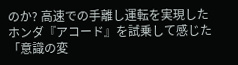のか? 高速での手離し運転を実現したホンダ『アコード』を試乗して感じた「意識の変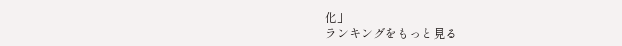化」
ランキングをもっと見る